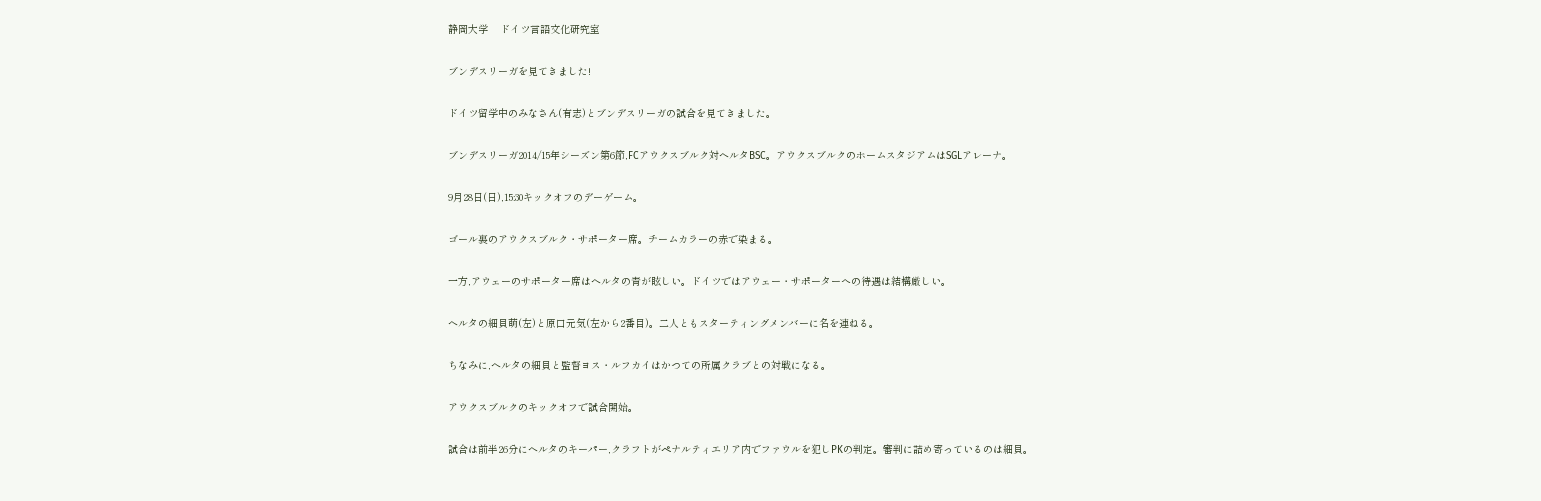静岡大学    ドイツ言語文化研究室

ブンデスリーガを見てきました!

ドイツ留学中のみなさん(有志)とブンデスリーガの試合を見てきました。

ブンデスリーガ2014/15年シーズン第6節,FCアウクスブルク対ヘルタBSC。アウクスブルクのホームスタジアムはSGLアレーナ。

9月28日(日),15:30キックオフのデーゲーム。

ゴール裏のアウクスブルク・サポーター席。チームカラーの赤で染まる。

一方,アウェーのサポーター席はヘルタの青が眩しい。ドイツではアウェー・サポーターへの待遇は結構厳しい。

ヘルタの細貝萌(左)と原口元気(左から2番目)。二人ともスターティングメンバーに名を連ねる。

ちなみに,ヘルタの細貝と監督ヨス・ルフカイはかつての所属クラブとの対戦になる。

アウクスブルクのキックオフで試合開始。

試合は前半26分にヘルタのキーパー,クラフトがペナルティエリア内でファウルを犯しPKの判定。審判に詰め寄っているのは細貝。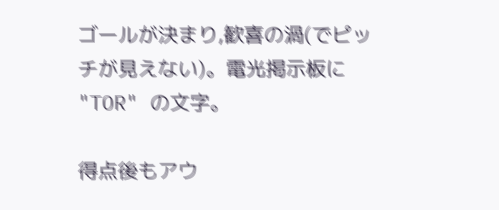ゴールが決まり,歓喜の渦(でピッチが見えない)。電光掲示板に "TOR" の文字。

得点後もアウ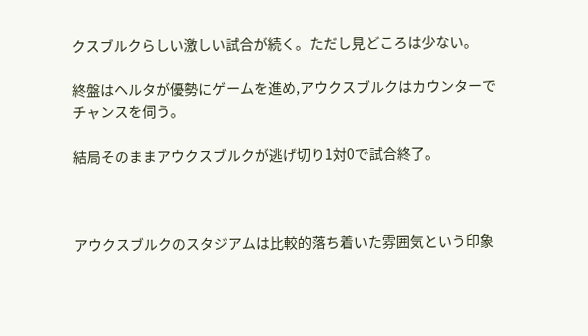クスブルクらしい激しい試合が続く。ただし見どころは少ない。

終盤はヘルタが優勢にゲームを進め,アウクスブルクはカウンターでチャンスを伺う。

結局そのままアウクスブルクが逃げ切り1対0で試合終了。



アウクスブルクのスタジアムは比較的落ち着いた雰囲気という印象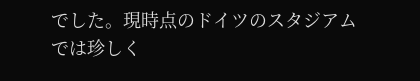でした。現時点のドイツのスタジアムでは珍しく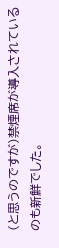(と思うのですが)禁煙席が導入されているのも新鮮でした。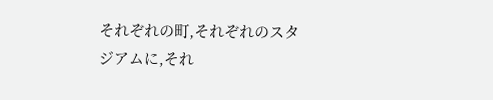それぞれの町,それぞれのスタジアムに,それ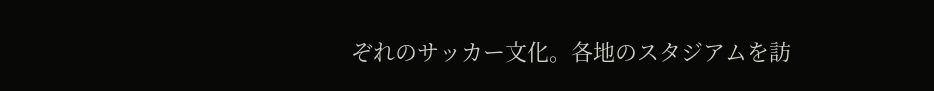ぞれのサッカー文化。各地のスタジアムを訪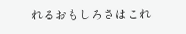れるおもしろさはこれ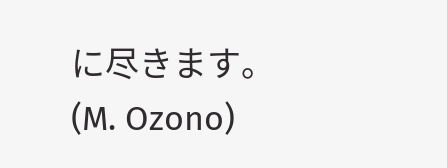に尽きます。
(M. Ozono)